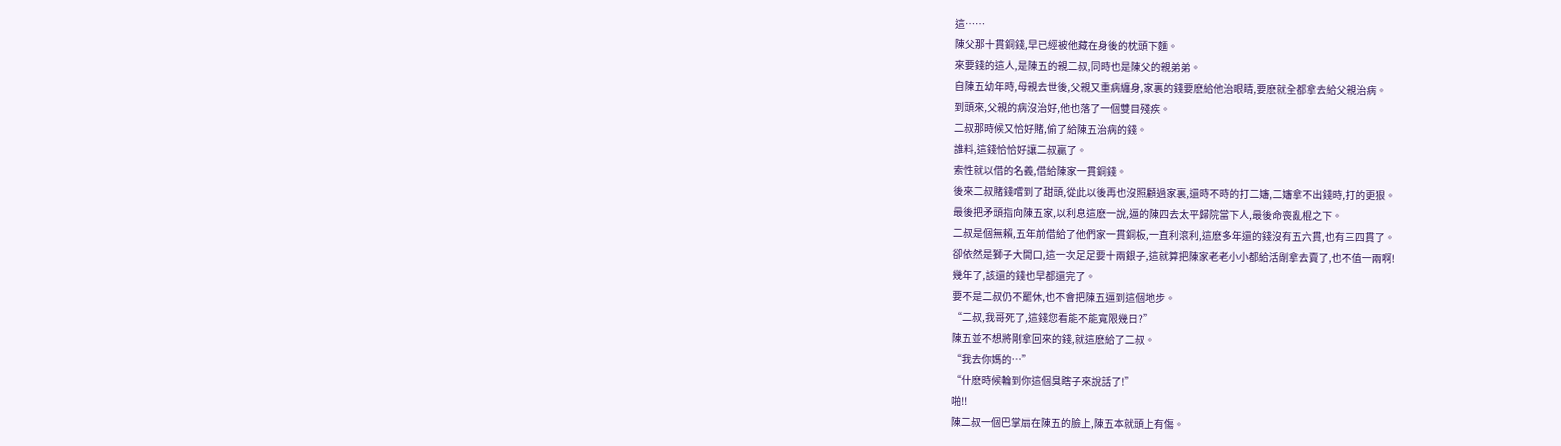這……
陳父那十貫銅錢,早已經被他藏在身後的枕頭下麵。
來要錢的這人,是陳五的親二叔,同時也是陳父的親弟弟。
自陳五幼年時,母親去世後,父親又重病纏身,家裏的錢要麽給他治眼睛,要麽就全都拿去給父親治病。
到頭來,父親的病沒治好,他也落了一個雙目殘疾。
二叔那時候又恰好賭,偷了給陳五治病的錢。
誰料,這錢恰恰好讓二叔贏了。
索性就以借的名義,借給陳家一貫銅錢。
後來二叔賭錢嚐到了甜頭,從此以後再也沒照顧過家裏,還時不時的打二嬸,二嬸拿不出錢時,打的更狠。
最後把矛頭指向陳五家,以利息這麽一說,逼的陳四去太平歸院當下人,最後命喪亂棍之下。
二叔是個無賴,五年前借給了他們家一貫銅板,一直利滾利,這麽多年還的錢沒有五六貫,也有三四貫了。
卻依然是獅子大開口,這一次足足要十兩銀子,這就算把陳家老老小小都給活剮拿去賣了,也不值一兩啊!
幾年了,該還的錢也早都還完了。
要不是二叔仍不罷休,也不會把陳五逼到這個地步。
“二叔,我哥死了,這錢您看能不能寬限幾日?”
陳五並不想將剛拿回來的錢,就這麽給了二叔。
“我去你媽的…”
“什麽時候輪到你這個臭瞎子來說話了!”
啪!!
陳二叔一個巴掌扇在陳五的臉上,陳五本就頭上有傷。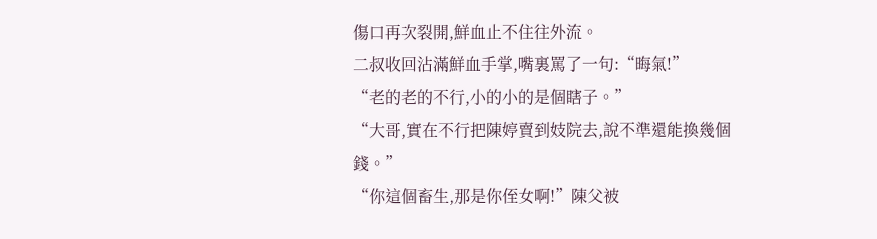傷口再次裂開,鮮血止不住往外流。
二叔收回沾滿鮮血手掌,嘴裏罵了一句:“晦氣!”
“老的老的不行,小的小的是個瞎子。”
“大哥,實在不行把陳婷賣到妓院去,說不準還能換幾個錢。”
“你這個畜生,那是你侄女啊!”陳父被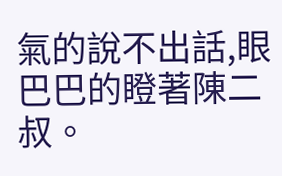氣的說不出話,眼巴巴的瞪著陳二叔。